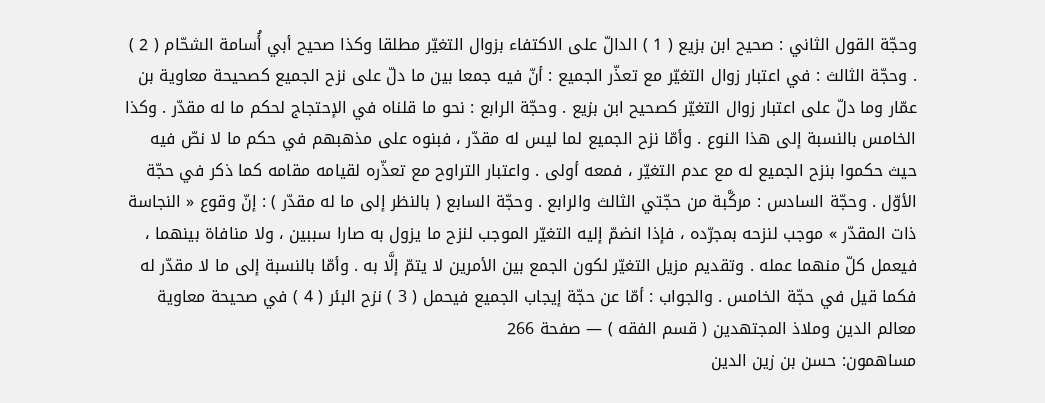وحجّة القول الثاني : صحيح ابن بزيع ( 1 ) الدالّ على الاكتفاء بزوال التغيّر مطلقا وكذا صحيح أبي أُسامة الشحّام ( 2 ) . وحجّة الثالث : في اعتبار زوال التغيّر مع تعذّر الجميع : أنّ فيه جمعا بين ما دلّ على نزح الجميع كصحيحة معاوية بن عمّار وما دلّ على اعتبار زوال التغيّر كصحيح ابن بزيع . وحجّة الرابع : نحو ما قلناه في الإحتجاج لحكم ما له مقدّر . وكذا الخامس بالنسبة إلى هذا النوع . وأمّا نزح الجميع لما ليس له مقدّر ، فبنوه على مذهبهم في حكم ما لا نصّ فيه حيث حكموا بنزح الجميع له مع عدم التغيّر ، فمعه أولى . واعتبار التراوح مع تعذّره لقيامه مقامه كما ذكر في حجّة الأوّل . وحجّة السادس : مركَّبة من حجّتي الثالث والرابع . وحجّة السابع ( بالنظر إلى ما له مقدّر ) : إنّ وقوع « النجاسة ذات المقدّر » موجب لنزحه بمجرّده ، فإذا انضمّ إليه التغيّر الموجب لنزح ما يزول به صارا سببين ، ولا منافاة بينهما ، فيعمل كلّ منهما عمله . وتقديم مزيل التغيّر لكون الجمع بين الأمرين لا يتمّ إلَّا به . وأمّا بالنسبة إلى ما لا مقدّر له فكما قيل في حجّة الخامس . والجواب : أمّا عن حجّة إيجاب الجميع فيحمل ( 3 ) نزح البئر ( 4 ) في صحيحة معاوية
معالم الدين وملاذ المجتهدين ( قسم الفقه ) — صفحة 266
مساهمون: حسن بن زين الدين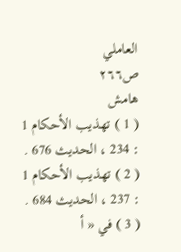العاملي
ص٢٦٦
هامش
( 1 ) تهذيب الأحكام 1 : 234 ، الحديث 676 .
( 2 ) تهذيب الأحكام 1 : 237 ، الحديث 684 .
( 3 ) في « أ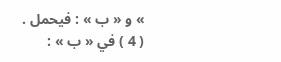» و « ب » : فيحمل .
( 4 ) في « ب » :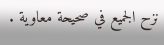نزح الجميع في صحيحة معاوية .